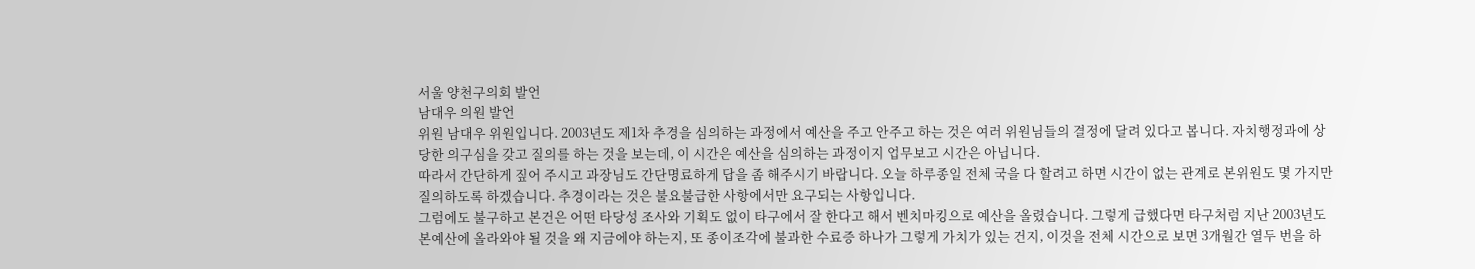서울 양천구의회 발언
남대우 의원 발언
위원 남대우 위원입니다. 2003년도 제1차 추경을 심의하는 과정에서 예산을 주고 안주고 하는 것은 여러 위원님들의 결정에 달려 있다고 봅니다. 자치행정과에 상당한 의구심을 갖고 질의를 하는 것을 보는데, 이 시간은 예산을 심의하는 과정이지 업무보고 시간은 아닙니다.
따라서 간단하게 짚어 주시고 과장님도 간단명료하게 답을 좀 해주시기 바랍니다. 오늘 하루종일 전체 국을 다 할려고 하면 시간이 없는 관계로 본위원도 몇 가지만 질의하도록 하겠습니다. 추경이라는 것은 불요불급한 사항에서만 요구되는 사항입니다.
그럼에도 불구하고 본건은 어떤 타당성 조사와 기획도 없이 타구에서 잘 한다고 해서 벤치마킹으로 예산을 올렸습니다. 그렇게 급했다면 타구처럼 지난 2003년도 본예산에 올라와야 될 것을 왜 지금에야 하는지, 또 종이조각에 불과한 수료증 하나가 그렇게 가치가 있는 건지, 이것을 전체 시간으로 보면 3개월간 열두 번을 하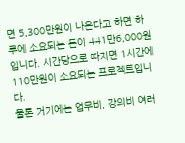면 5,300만원이 나온다고 하면 하루에 소요되는 돈이 441만6,000원입니다. 시간당으로 따지면 1시간에 110만원이 소요되는 프로젝트입니다.
물론 거기에는 업무비, 강의비 여러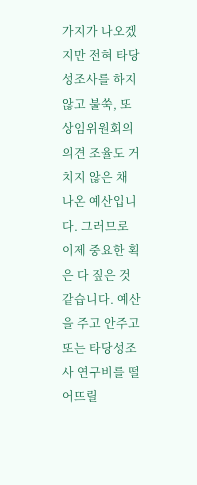가지가 나오겠지만 전혀 타당성조사를 하지 않고 불쑥, 또 상임위원회의 의견 조율도 거치지 않은 채 나온 예산입니다. 그러므로 이제 중요한 획은 다 짚은 것 같습니다. 예산을 주고 안주고 또는 타당성조사 연구비를 떨어뜨릴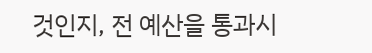것인지, 전 예산을 통과시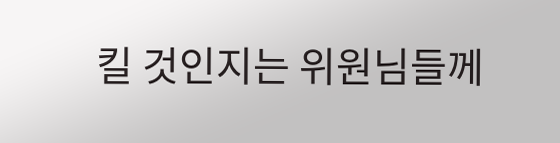킬 것인지는 위원님들께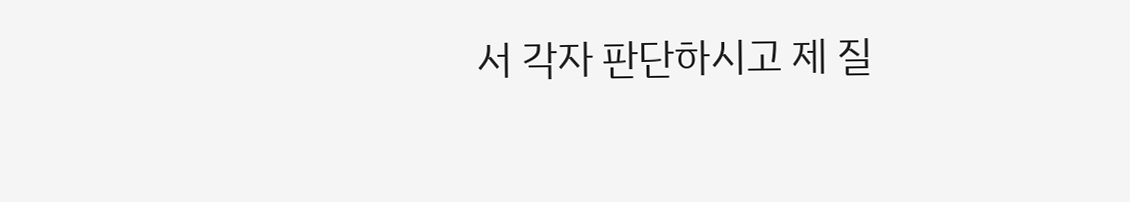서 각자 판단하시고 제 질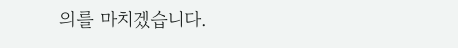의를 마치겠습니다.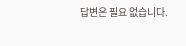답변은 필요 없습니다.